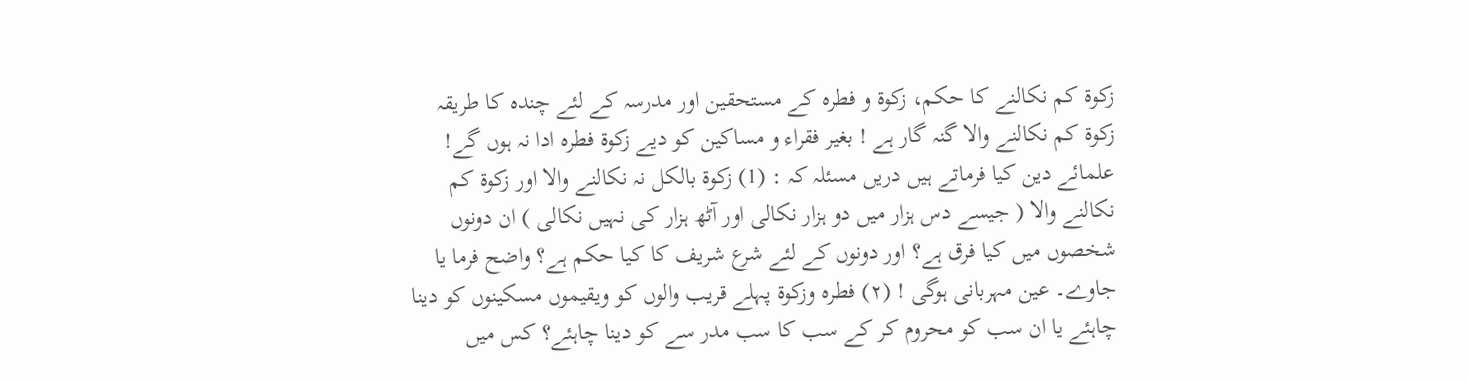زکوۃ کم نکالنے کا حکم، زکوۃ و فطرہ کے مستحقین اور مدرسہ کے لئے چندہ کا طریقہ
زکوة کم نکالنے والا گنہ گار ہے ! بغیر فقراء و مساکین کو دیے زکوۃ فطرہ ادا نہ ہوں گے! علمائے دین کیا فرماتے ہیں دریں مسئلہ کہ : (1) زکوۃ بالکل نہ نکالنے والا اور زکوۃ کم نکالنے والا ( جیسے دس ہزار میں دو ہزار نکالی اور آٹھ ہزار کی نہیں نکالی ) ان دونوں شخصوں میں کیا فرق ہے؟ اور دونوں کے لئے شرع شریف کا کیا حکم ہے؟ واضح فرما یا جاوے۔ عین مہربانی ہوگی ! (۲) فطرہ وزکوۃ پہلے قریب والوں کو ویقیموں مسکینوں کو دینا چاہئے یا ان سب کو محروم کر کے سب کا سب مدر سے کو دینا چاہئے؟ کس میں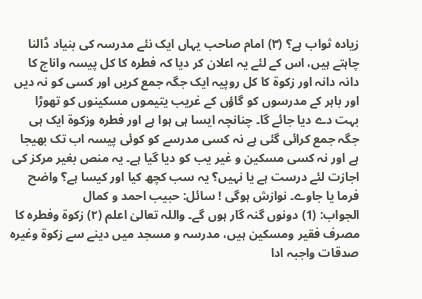زیادہ ثواب ہے؟ (۳) امام صاحب یہاں ایک نئے مدرسہ کی بنیاد ڈالنا چاہتے ہیں، اس کے لئے یہ اعلان کر دیا کہ فطرہ کا کل پیسہ واناج کا دانہ دانہ اور زکوۃ کا کل روپیہ ایک جگہ جمع کریں اور کسی کو نہ دیں اور باہر کے مدرسوں کو گاؤں کے غریب یتیموں مسکینوں کو تھوڑا بہت دے دیا جائے گا۔ چنانچہ ایسا ہی ہوا ہے اور فطرہ وزکوۃ ایک ہی جگہ جمع کرائی گئی ہے نہ کسی مدرسے کو کوئی پیسہ اب تک بھیجا ہے اور نہ کسی مسکین و غیر یب کو دیا گیا ہے۔ یہ منص بغیر مرکز کی اجازت لئے درست ہے یا نہیں؟ یہ سب کچھ کیا اور کیسا ہے؟ واضح فرما یا جاوے۔ نوازش ہوگی ! سائل: حبیب احمد و کمال
الجواب: (1) دونوں گنہ گار ہوں گے۔ واللہ تعالیٰ اعلم (۲) زکوۃ وفطرہ کا مصرف فقیر ومسکین ہیں، مدرسہ و مسجد میں دینے سے زکوۃ وغیرہ صدقات واجبہ ادا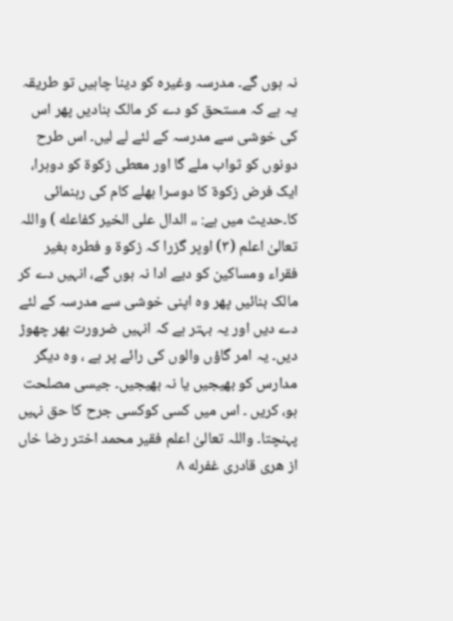نہ ہوں گے۔ مدرسہ وغیرہ کو دینا چاہیں تو طریقہ یہ ہے کہ مستحق کو دے کر مالک بنادیں پھر اس کی خوشی سے مدرسہ کے لئے لے لیں۔ اس طرح دونوں کو ثواب ملے گا اور معطی زکوۃ کو دوہرا، ایک فرض زکوۃ کا دوسرا بھلے کام کی رہنمائی کا۔حدیث میں ہے: ،، الدال على الخير كفاعله ) واللہ تعالیٰ اعلم (۳) اوپر گزرا کہ زکوۃ و فطرہ بغیر فقراء ومساکین کو دیے ادا نہ ہوں گے، انہیں دے کر مالک بنائیں پھر وہ اپنی خوشی سے مدرسہ کے لئے دے دیں اور یہ بہتر ہے کہ انہیں ضرورت بھر چھوڑ دیں۔ یہ امر گاؤں والوں کی رائے پر ہے ، وہ دیگر مدارس کو بھیجیں یا نہ بھیجیں۔ جیسی مصلحت ہو، کریں ۔ اس میں کسی کوکسی جرح کا حق نہیں پہنچتا۔ واللہ تعالیٰ اعلم فقیر محمد اختر رضا خاں از هری قادری غفرله ۸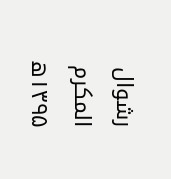رشوال المکرم ۱۳۹۵ھ